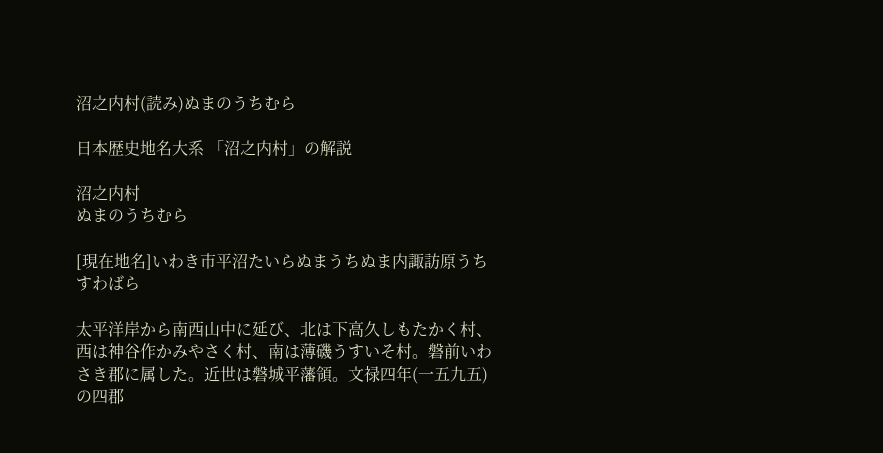沼之内村(読み)ぬまのうちむら

日本歴史地名大系 「沼之内村」の解説

沼之内村
ぬまのうちむら

[現在地名]いわき市平沼たいらぬまうちぬま内諏訪原うちすわばら

太平洋岸から南西山中に延び、北は下高久しもたかく村、西は神谷作かみやさく村、南は薄磯うすいそ村。磐前いわさき郡に属した。近世は磐城平藩領。文禄四年(一五九五)の四郡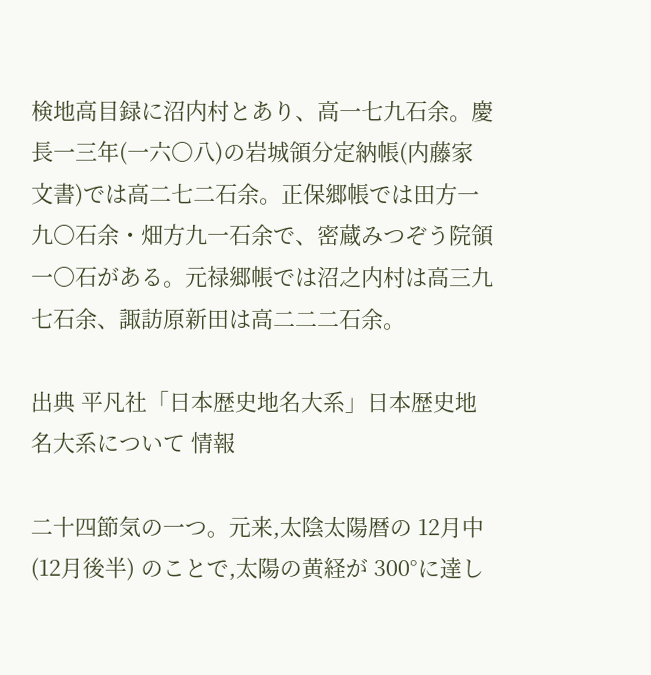検地高目録に沼内村とあり、高一七九石余。慶長一三年(一六〇八)の岩城領分定納帳(内藤家文書)では高二七二石余。正保郷帳では田方一九〇石余・畑方九一石余で、密蔵みつぞう院領一〇石がある。元禄郷帳では沼之内村は高三九七石余、諏訪原新田は高二二二石余。

出典 平凡社「日本歴史地名大系」日本歴史地名大系について 情報

二十四節気の一つ。元来,太陰太陽暦の 12月中 (12月後半) のことで,太陽の黄経が 300°に達し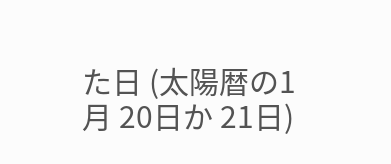た日 (太陽暦の1月 20日か 21日)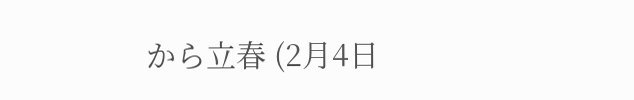から立春 (2月4日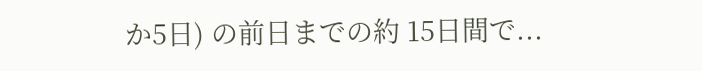か5日) の前日までの約 15日間で...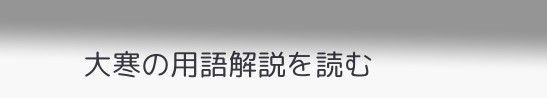大寒の用語解説を読む